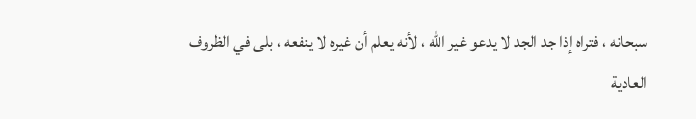سبحانه ، فتراه إذا جد الجد لا يدعو غير الله ، لأنه يعلم أن غيره لا ينفعه ، بلى في الظروف العادية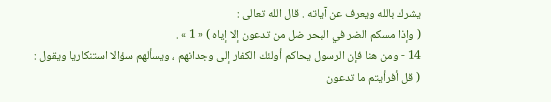يشرك بالله ويعرف عن آياته . قال الله تعالى :
( وإذا مسكم الضر في البحر ضل من تدعون إلا إياه ) « 1 » .
14 - ومن هنا فإن الرسول يحاكم أولئك الكفار إلى وجدانهم ، ويسألهم سؤالا استنكاريا ويقول :
( قل أفرأيتم ما تدعون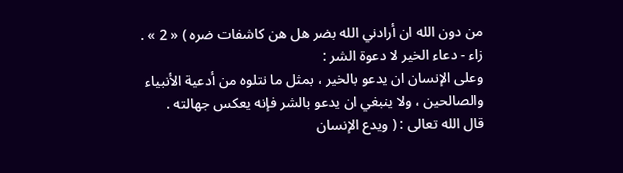من دون الله ان أرادني الله بضر هل هن كاشفات ضره ) « 2 » .
زاء - دعاء الخير لا دعوة الشر :
وعلى الإنسان ان يدعو بالخير ، بمثل ما نتلوه من أدعية الأنبياء والصالحين ، ولا ينبغي ان يدعو بالشر فإنه يعكس جهالته .
قال الله تعالى : ( ويدع الإنسان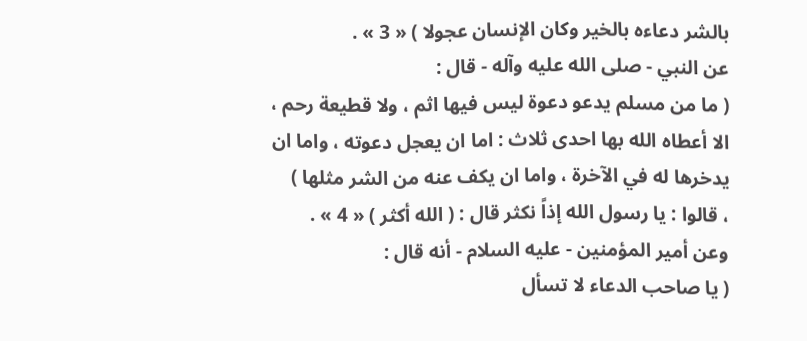بالشر دعاءه بالخير وكان الإنسان عجولا ) « 3 » .
عن النبي - صلى الله عليه وآله - قال :
( ما من مسلم يدعو دعوة ليس فيها اثم ، ولا قطيعة رحم ، الا أعطاه الله بها احدى ثلاث : اما ان يعجل دعوته ، واما ان يدخرها له في الآخرة ، واما ان يكف عنه من الشر مثلها )
، قالوا : يا رسول الله إذاً نكثر قال : ( الله أكثر ) « 4 » .
وعن أمير المؤمنين - عليه السلام - أنه قال :
( يا صاحب الدعاء لا تسأل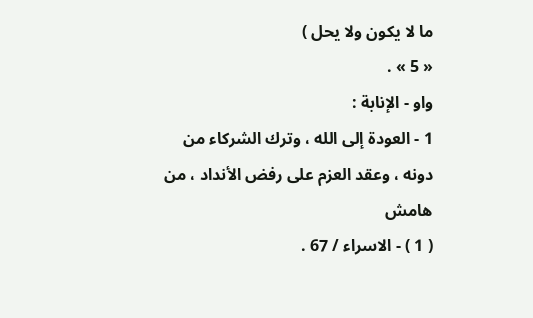ما لا يكون ولا يحل )
« 5 » .
واو - الإنابة :
1 - العودة إلى الله ، وترك الشركاء من دونه ، وعقد العزم على رفض الأنداد ، من
هامش
( 1 ) - الاسراء / 67 .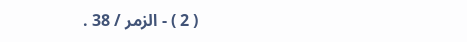( 2 ) - الزمر / 38 .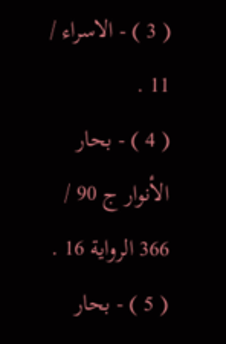( 3 ) - الاسراء / 11 .
( 4 ) - بحار الأنوار ج 90 / 366 الرواية 16 .
( 5 ) - بحار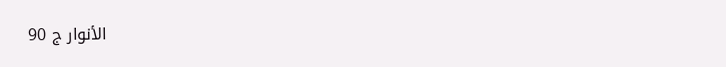الأنوار ج 90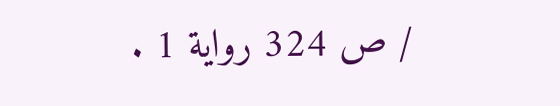/ ص 324 رواية 1 .